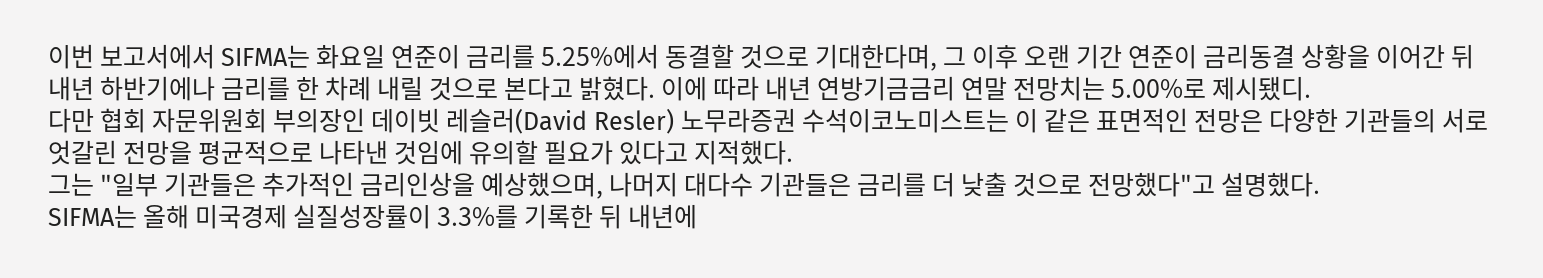이번 보고서에서 SIFMA는 화요일 연준이 금리를 5.25%에서 동결할 것으로 기대한다며, 그 이후 오랜 기간 연준이 금리동결 상황을 이어간 뒤 내년 하반기에나 금리를 한 차례 내릴 것으로 본다고 밝혔다. 이에 따라 내년 연방기금금리 연말 전망치는 5.00%로 제시됐디.
다만 협회 자문위원회 부의장인 데이빗 레슬러(David Resler) 노무라증권 수석이코노미스트는 이 같은 표면적인 전망은 다양한 기관들의 서로 엇갈린 전망을 평균적으로 나타낸 것임에 유의할 필요가 있다고 지적했다.
그는 "일부 기관들은 추가적인 금리인상을 예상했으며, 나머지 대다수 기관들은 금리를 더 낮출 것으로 전망했다"고 설명했다.
SIFMA는 올해 미국경제 실질성장률이 3.3%를 기록한 뒤 내년에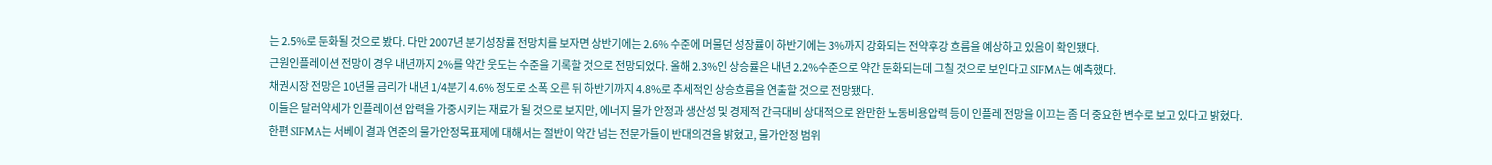는 2.5%로 둔화될 것으로 봤다. 다만 2007년 분기성장률 전망치를 보자면 상반기에는 2.6% 수준에 머물던 성장률이 하반기에는 3%까지 강화되는 전약후강 흐름을 예상하고 있음이 확인됐다.
근원인플레이션 전망이 경우 내년까지 2%를 약간 웃도는 수준을 기록할 것으로 전망되었다. 올해 2.3%인 상승률은 내년 2.2%수준으로 약간 둔화되는데 그칠 것으로 보인다고 SIFMA는 예측했다.
채권시장 전망은 10년물 금리가 내년 1/4분기 4.6% 정도로 소폭 오른 뒤 하반기까지 4.8%로 추세적인 상승흐름을 연출할 것으로 전망됐다.
이들은 달러약세가 인플레이션 압력을 가중시키는 재료가 될 것으로 보지만, 에너지 물가 안정과 생산성 및 경제적 간극대비 상대적으로 완만한 노동비용압력 등이 인플레 전망을 이끄는 좀 더 중요한 변수로 보고 있다고 밝혔다.
한편 SIFMA는 서베이 결과 연준의 물가안정목표제에 대해서는 절반이 약간 넘는 전문가들이 반대의견을 밝혔고, 물가안정 범위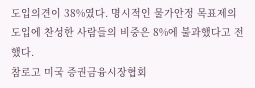도입의견이 38%였다. 명시적인 물가안정 목표제의 도입에 찬성한 사람들의 비중은 8%에 불과했다고 전했다.
참로고 미국 증권금융시장협회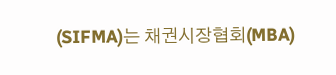(SIFMA)는 채권시장협회(MBA)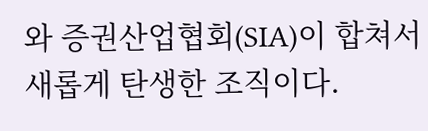와 증권산업협회(SIA)이 합쳐서 새롭게 탄생한 조직이다.